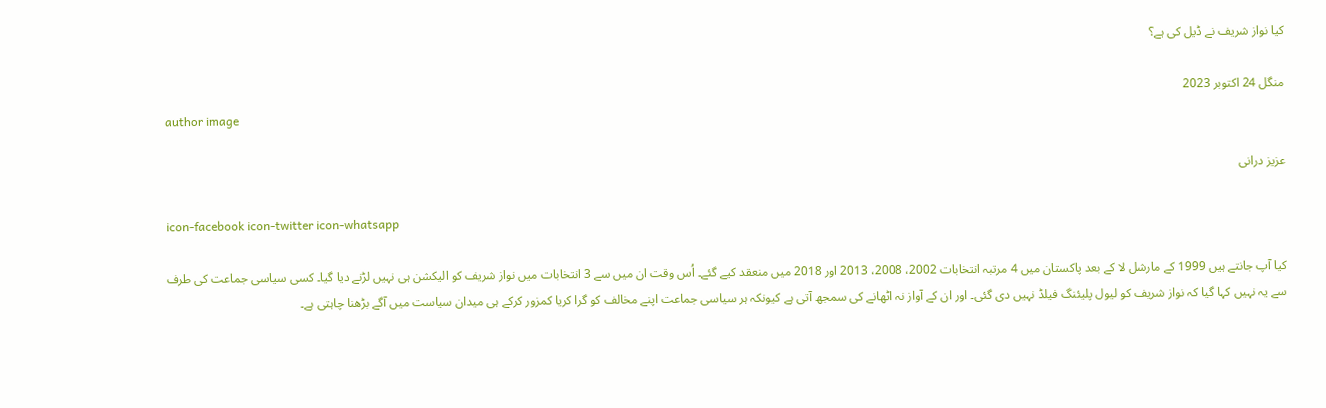کیا نواز شریف نے ڈیل کی ہے؟

منگل 24 اکتوبر 2023
author image

عزیز درانی

icon-facebook icon-twitter icon-whatsapp

کیا آپ جانتے ہیں 1999 کے مارشل لا کے بعد پاکستان میں 4 مرتبہ انتخابات 2002، 2008، 2013 اور 2018 میں منعقد کیے گئے۔ اُس وقت ان میں سے 3 انتخابات میں نواز شریف کو الیکشن ہی نہیں لڑنے دیا گیا۔ کسی سیاسی جماعت کی طرف سے یہ نہیں کہا گیا کہ نواز شریف کو لیول پلیئنگ فیلڈ نہیں دی گئی۔ اور ان کے آواز نہ اٹھانے کی سمجھ آتی ہے کیونکہ ہر سیاسی جماعت اپنے مخالف کو گرا کریا کمزور کرکے ہی میدان سیاست میں آگے بڑھنا چاہتی ہے۔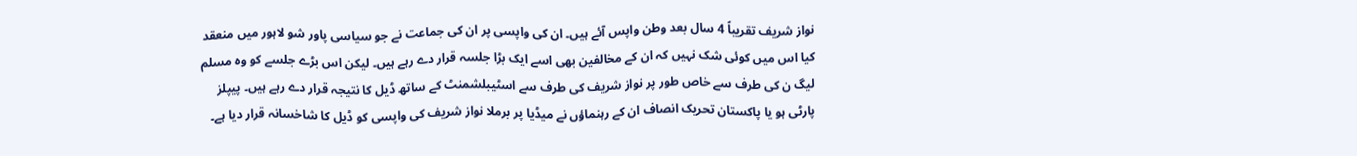نواز شریف تقریباً 4 سال بعد وطن واپس آئے ہیں۔ ان کی واپسی پر ان کی جماعت نے جو سیاسی پاور شو لاہور میں منعقد کیا اس میں کوئی شک نہیں کہ ان کے مخالفین بھی اسے ایک بڑا جلسہ قرار دے رہے ہیں۔ لیکن اس بڑے جلسے کو وہ مسلم لیگ ن کی طرف سے خاص طور پر نواز شریف کی طرف سے اسٹیبلشمنٹ کے ساتھ ڈیل کا نتیجہ قرار دے رہے ہیں۔ پیپلز پارٹی ہو یا پاکستان تحریک انصاف ان کے رہنماؤں نے میڈیا پر برملا نواز شریف کی واپسی کو ڈیل کا شاخسانہ قرار دیا ہے۔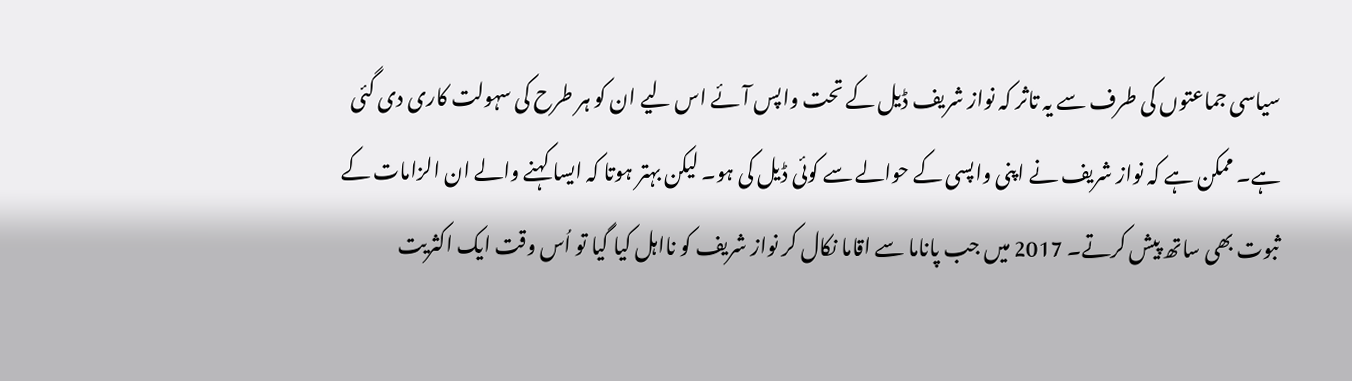سیاسی جماعتوں کی طرف سے یہ تاثر کہ نواز شریف ڈیل کے تحت واپس آئے اس لیے ان کو ہر طرح کی سہولت کاری دی گئی ہے۔ ممکن ہے کہ نواز شریف نے اپنی واپسی کے حوالے سے کوئی ڈیل کی ہو۔ لیکن بہتر ہوتا کہ ایسا کہنے والے ان الزامات کے ثبوت بھی ساتھ پیش کرتے۔ 2017 میں جب پاناما سے اقاما نکال کر نواز شریف کو نااہل کیا گیا تو اُس وقت ایک اکثریت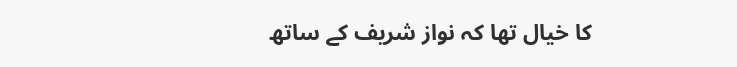کا خیال تھا کہ نواز شریف کے ساتھ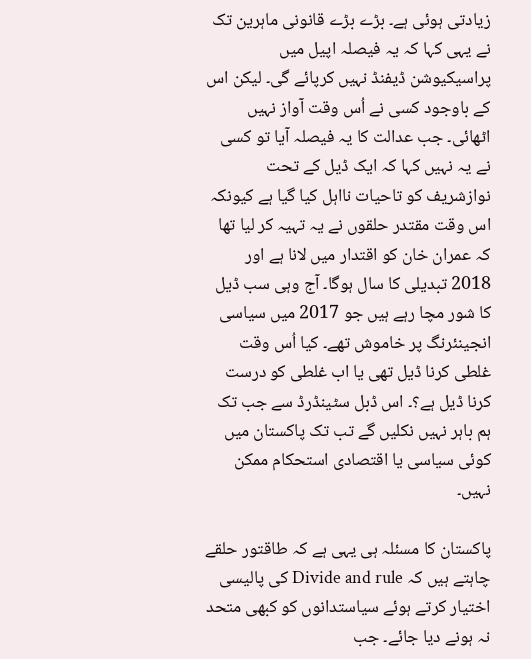زیادتی ہوئی ہے۔ بڑے بڑے قانونی ماہرین تک نے یہی کہا کہ یہ فیصلہ اپیل میں پراسیکیوشن ڈیفنڈ نہیں کرپائے گی۔ لیکن اس کے باوجود کسی نے اُس وقت آواز نہیں اٹھائی۔ جب عدالت کا یہ فیصلہ آیا تو کسی نے یہ نہیں کہا کہ ایک ڈیل کے تحت نوازشریف کو تاحیات نااہل کیا گیا ہے کیونکہ اس وقت مقتدر حلقوں نے یہ تہیہ کر لیا تھا کہ عمران خان کو اقتدار میں لانا ہے اور 2018 تبدیلی کا سال ہوگا۔ آج وہی سب ڈیل کا شور مچا رہے ہیں جو 2017 میں سیاسی انجینئرنگ پر خاموش تھے۔ کیا اُس وقت غلطی کرنا ڈیل تھی یا اب غلطی کو درست کرنا ڈیل ہے؟۔ اس ڈبل سٹینڈرڈ سے جب تک ہم باہر نہیں نکلیں گے تب تک پاکستان میں کوئی سیاسی یا اقتصادی استحکام ممکن نہیں۔

پاکستان کا مسئلہ ہی یہی ہے کہ طاقتور حلقے چاہتے ہیں کہ Divide and rule کی پالیسی اختیار کرتے ہوئے سیاستدانوں کو کبھی متحد نہ ہونے دیا جائے۔ جب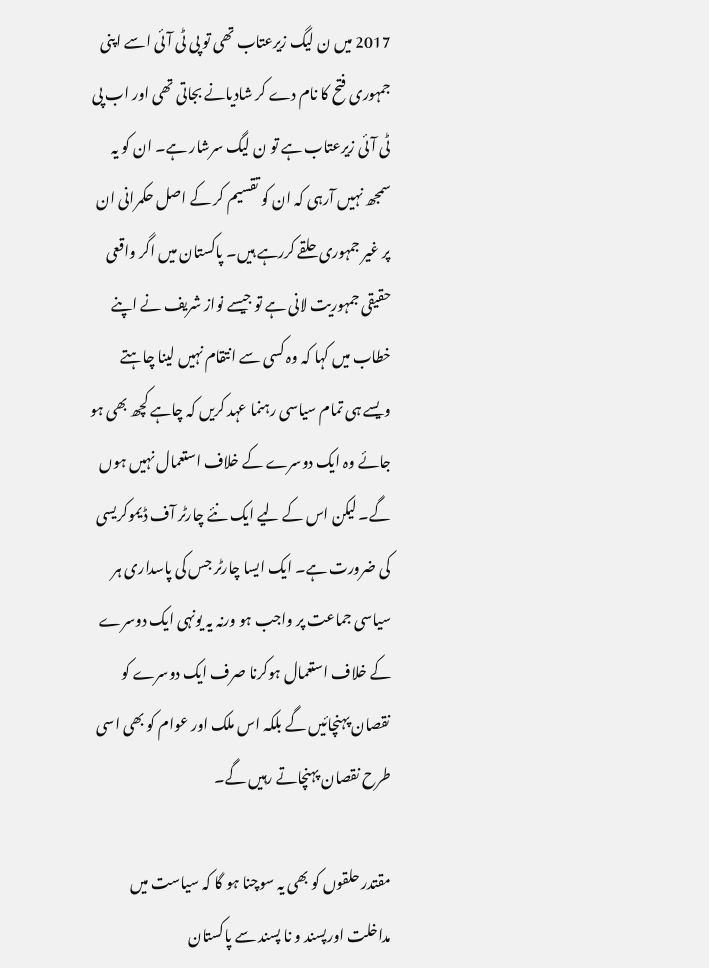2017 میں ن لیگ زیرعتاب تھی تو پی ٹی آئی اسے اپنی جمہوری فتح کا نام دے کر شادیانے بجاتی تھی اور اب پی ٹی آئی زیرعتاب ہے تو ن لیگ سرشار ہے۔ ان کو یہ سمجھ نہیں آرہی کہ ان کو تقسیم کر کے اصل حکمرانی ان پر غیر جمہوری حلقے کررہے ہیں۔ پاکستان میں اگر واقعی حقیقی جمہوریت لانی ہے تو جیسے نواز شریف نے اپنے خطاب میں کہا کہ وہ کسی سے انتقام نہیں لینا چاہتے ویسے ہی تمام سیاسی رہنما عہد کریں کہ چاہے کچھ بھی ہو جائے وہ ایک دوسرے کے خلاف استعمال نہیں ہوں گے۔ لیکن اس کے لیے ایک نئے چارٹر آف ڈیموکریسی کی ضرورت ہے۔ ایک ایسا چارٹر جس کی پاسداری ہر سیاسی جماعت پر واجب ہو ورنہ یہ یونہی ایک دوسرے کے خلاف استعمال ہوکرنا صرف ایک دوسرے کو نقصان پہنچائیں گے بلکہ اس ملک اور عوام کو بھی اسی طرح نقصان پہنچاتے رہیں گے۔

مقتدر حلقوں کو بھی یہ سوچنا ہو گا کہ سیاست میں مداخلت اورپسند و نا پسند سے پاکستان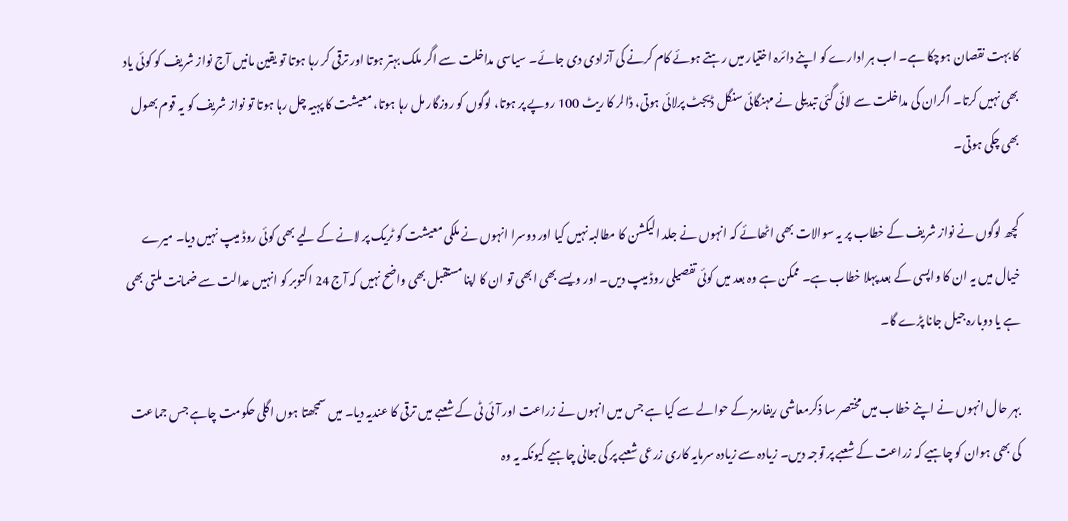کا بہت نقصان ہوچکا ہے۔ اب ہر ادارے کو اپنے دائرہ اختیار میں رہتے ہوئے کام کرنے کی آزادی دی جائے۔ سیاسی مداخلت سے اگر ملک بہتر ہوتا اور ترقی کر رہا ہوتا تو یقین مانیں آج نواز شریف کو کوئی یاد بھی نہیں کرتا۔ اگران کی مداخلت سے لائی گئی تبدیلی نے مہنگائی سنگل ڈیجٹ پرلائی ہوتی، ڈالر کا ریٹ 100 روپے پر ہوتا، لوگوں کو روزگار مل رہا ہوتا، معیشت کا پہیہ چل رہا ہوتا تو نواز شریف کو یہ قوم بھول بھی چکی ہوتی۔

کچھ لوگوں نے نواز شریف کے خطاب پر یہ سوالات بھی اٹھائے کہ انہوں نے جلد الیکشن کا مطالبہ نہیں کیا اور دوسرا انہوں نے ملکی معیشت کو ٹریک پر لانے کے لیے بھی کوئی روڈ میپ نہیں دیا۔ میرے خیال میں یہ ان کا واپسی کے بعد پہلا خطاب ہے۔ ممکن ہے وہ بعد میں کوئی تفصیلی روڈ میپ دیں۔ اور ویسے بھی ابھی تو ان کا اپنا مستقبل بھی واضح نہیں کہ آج 24 اکتوبر کو انہیں عدالت سے ضمانت ملتی بھی ہے یا دوبارہ جیل جانا پڑے گا۔

بہر حال انہوں نے اپنے خطاب میں مختصر سا ذکرمعاشی ریفارمز کے حوالے سے کیا ہے جس میں انہوں نے زراعت اور آئی ٹی کے شعبے میں ترقی کا عندیہ دیا۔ میں سمجھتا ہوں اگلی حکومت چاہے جس جماعت کی بھی ہوان کو چاہیے کہ زراعت کے شعبے پر توجہ دیں۔ زیادہ سے زیادہ سرمایہ کاری زرعی شعبے پر کی جانی چاہیے کیونکہ یہ وہ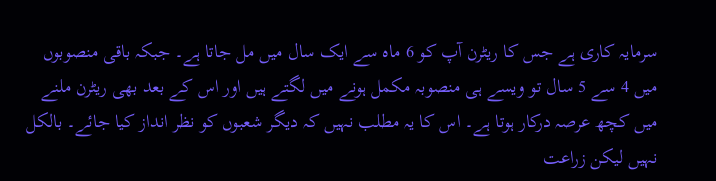سرمایہ کاری ہے جس کا ریٹرن آپ کو 6 ماہ سے ایک سال میں مل جاتا ہے۔ جبکہ باقی منصوبوں میں 4 سے 5 سال تو ویسے ہی منصوبہ مکمل ہونے میں لگتے ہیں اور اس کے بعد بھی ریٹرن ملنے میں کچھ عرصہ درکار ہوتا ہے۔ اس کا یہ مطلب نہیں کہ دیگر شعبوں کو نظر انداز کیا جائے۔ بالکل نہیں لیکن زراعت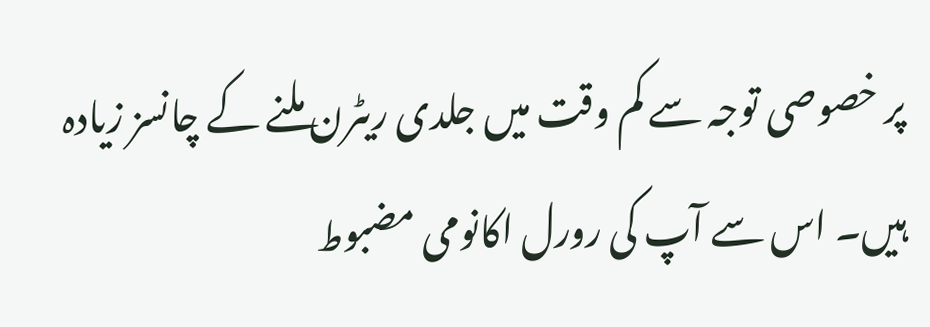پر خصوصی توجہ سے کم وقت میں جلدی ریٹرن ملنے کے چانسز زیادہ ہیں۔ اس سے آپ کی رورل اکانومی مضبوط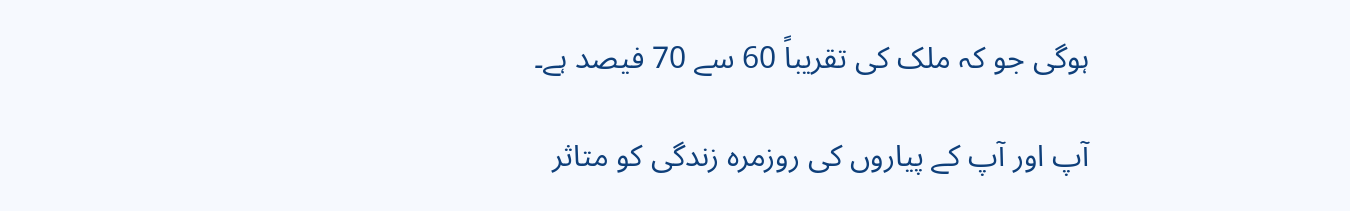ہوگی جو کہ ملک کی تقریباً 60 سے 70 فیصد ہے۔

آپ اور آپ کے پیاروں کی روزمرہ زندگی کو متاثر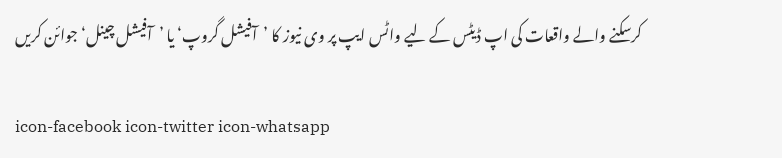کرسکنے والے واقعات کی اپ ڈیٹس کے لیے واٹس ایپ پر وی نیوز کا ’آفیشل گروپ‘ یا ’آفیشل چینل‘ جوائن کریں

icon-facebook icon-twitter icon-whatsapp